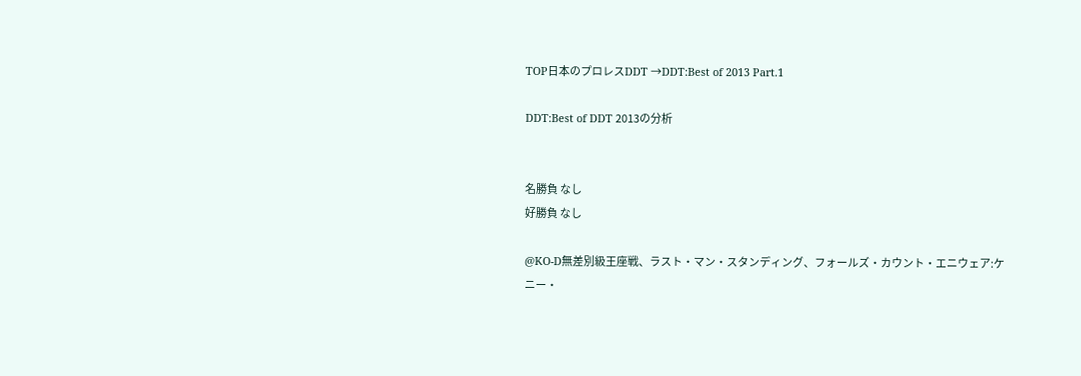TOP日本のプロレスDDT →DDT:Best of 2013 Part.1

DDT:Best of DDT 2013の分析


名勝負 なし
好勝負 なし

@KO-D無差別級王座戦、ラスト・マン・スタンディング、フォールズ・カウント・エニウェア:ケニー・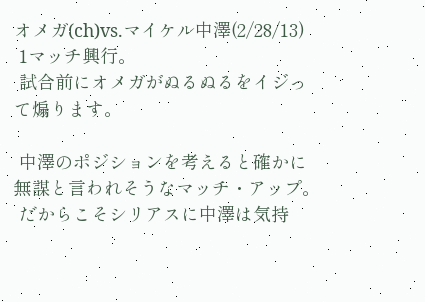オメガ(ch)vs.マイケル中澤(2/28/13)
 1マッチ興行。
 試合前にオメガがぬるぬるをイジって煽ります。

 中澤のポジションを考えると確かに無謀と言われそうなマッチ・アップ。
 だからこそシリアスに中澤は気持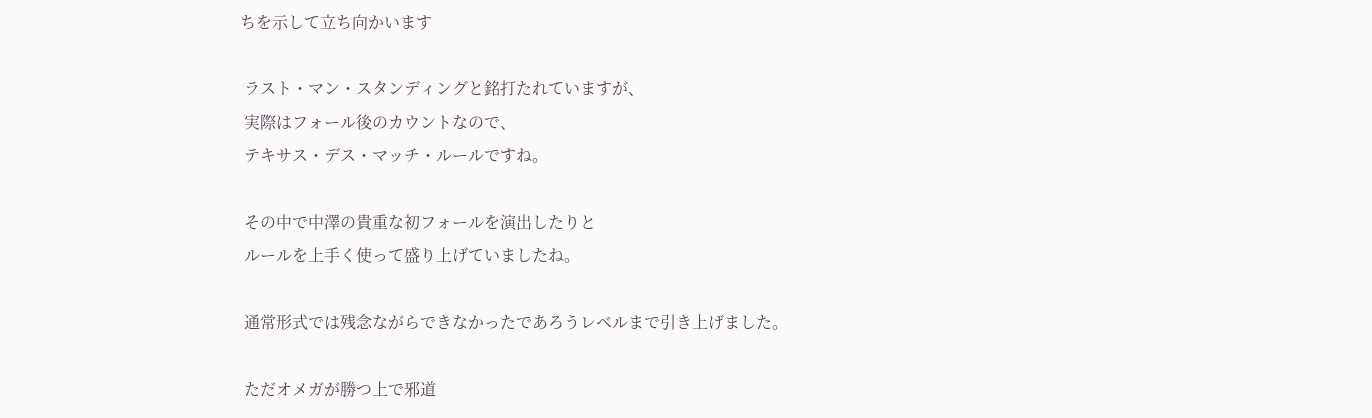ちを示して立ち向かいます

 ラスト・マン・スタンディングと銘打たれていますが、
 実際はフォール後のカウントなので、
 テキサス・デス・マッチ・ルールですね。

 その中で中澤の貴重な初フォールを演出したりと
 ルールを上手く使って盛り上げていましたね。

 通常形式では残念ながらできなかったであろうレベルまで引き上げました。

 ただオメガが勝つ上で邪道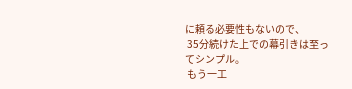に頼る必要性もないので、
 35分続けた上での幕引きは至ってシンプル。
 もう一工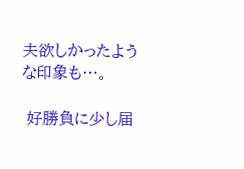夫欲しかったような印象も…。

 好勝負に少し届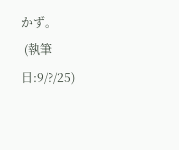かず。
 (執筆日:9/?/25)